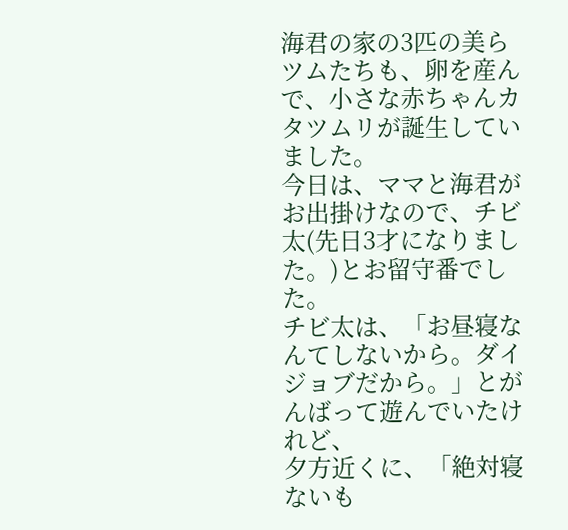海君の家の3匹の美らツムたちも、卵を産んで、小さな赤ちゃんカタツムリが誕生していました。
今日は、ママと海君がお出掛けなので、チビ太(先日3才になりました。)とお留守番でした。
チビ太は、「お昼寝なんてしないから。ダイジョブだから。」とがんばって遊んでいたけれど、
夕方近くに、「絶対寝ないも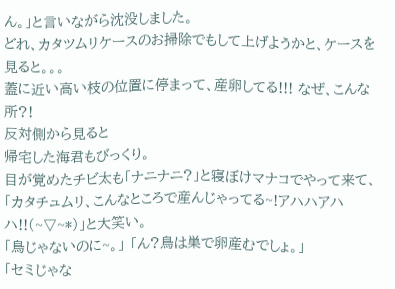ん。」と言いながら沈没しました。
どれ、カタツムリケースのお掃除でもして上げようかと、ケースを見ると。。。
蓋に近い高い枝の位置に停まって、産卵してる!!! なぜ、こんな所?!
反対側から見ると
帰宅した海君もびっくり。
目が覚めたチビ太も「ナニナニ?」と寝ぼけマナコでやって来て、
「カタチュムリ、こんなところで産んじゃってる~!アハハアハハ!!(~▽~*)」と大笑い。
「鳥じゃないのに~。」 「ん?鳥は巣で卵産むでしょ。」
「セミじゃな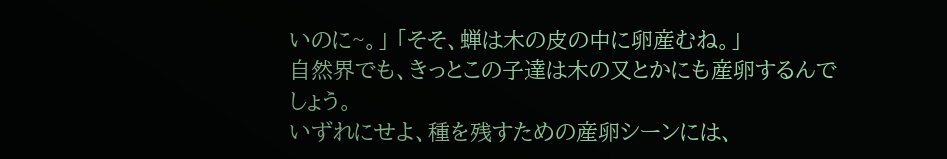いのに~。」 「そそ、蝉は木の皮の中に卵産むね。」
自然界でも、きっとこの子達は木の又とかにも産卵するんでしょう。
いずれにせよ、種を残すための産卵シーンには、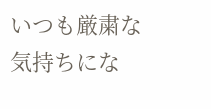いつも厳粛な気持ちにな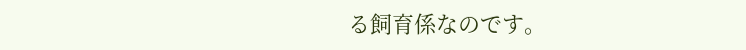る飼育係なのです。